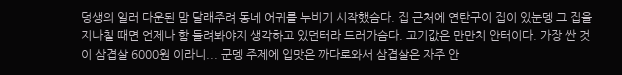덩생의 일러 다운된 맘 달래주려 동네 어귀를 누비기 시작했슴다. 집 근처에 연탄구이 집이 있눈뎅 그 집을 지나칠 때면 언제나 함 들려봐야지 생각하고 있던터라 드러가슴다. 고기값은 만만치 안터이다. 가장 싼 것이 삼겹살 6000원 이라니... 군뎅 주제에 입맛은 까다로와서 삼겹살은 자주 안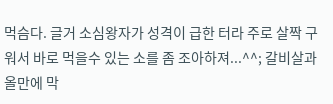먹슴다. 글거 소심왕자가 성격이 급한 터라 주로 살짝 구워서 바로 먹을수 있는 소를 좀 조아하져...^^; 갈비살과 올만에 막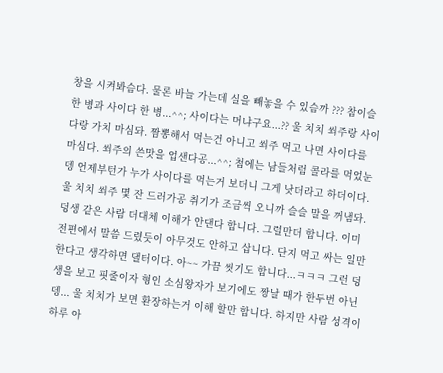창을 시켜봐슴다. 물론 바늘 가는데 실을 빼놓을 수 있슴까 ??? 참이슬 한 병과 사이다 한 병...^^; 사이다는 머냐구요...?? 울 치치 쐬주랑 사이다랑 가치 마심돠. 짬뽕해서 먹는건 아니고 쐬주 먹고 나면 사이다를 마심다. 쐬주의 쓴맛을 업샌다공...^^; 첨에는 남들처럼 콜라를 먹었눈뎅 언제부턴가 누가 사이다를 먹는거 보더니 그게 낫더라고 하더이다. 울 치치 쐬주 몇 잔 드러가공 취기가 조금씩 오니까 슬슬 말을 꺼냄돠. 덩생 같은 사람 더대체 이해가 안댄다 합니다. 그럴만더 합니다. 이미 전편에서 말씀 드렸듯이 아무것도 안하고 삽니다. 단지 먹고 싸는 일만 한다고 생각하면 댈터이다. 아~~ 가끔 씻기도 합니다...ㅋㅋㅋ 그런 덩생을 보고 핏줄이자 형인 소심왕자가 보기에도 짱날 때가 한두번 아닌뎅... 울 치치가 보면 환장하는거 이해 할만 합니다. 하지만 사람 성격이 하루 아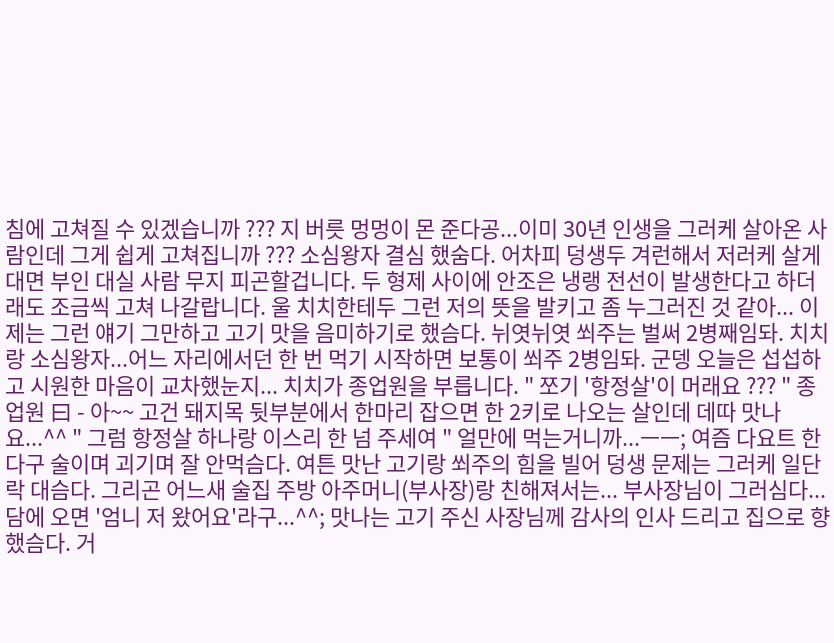침에 고쳐질 수 있겠습니까 ??? 지 버릇 멍멍이 몬 준다공...이미 30년 인생을 그러케 살아온 사람인데 그게 쉽게 고쳐집니까 ??? 소심왕자 결심 했숨다. 어차피 덩생두 겨런해서 저러케 살게 대면 부인 대실 사람 무지 피곤할겁니다. 두 형제 사이에 안조은 냉랭 전선이 발생한다고 하더래도 조금씩 고쳐 나갈랍니다. 울 치치한테두 그런 저의 뜻을 발키고 좀 누그러진 것 같아... 이제는 그런 얘기 그만하고 고기 맛을 음미하기로 했슴다. 뉘엿뉘엿 쐬주는 벌써 2병째임돠. 치치랑 소심왕자...어느 자리에서던 한 번 먹기 시작하면 보통이 쐬주 2병임돠. 군뎅 오늘은 섭섭하고 시원한 마음이 교차했눈지... 치치가 종업원을 부릅니다. " 쪼기 '항정살'이 머래요 ??? " 종업원 曰 - 아~~ 고건 돼지목 뒷부분에서 한마리 잡으면 한 2키로 나오는 살인데 데따 맛나요...^^ " 그럼 항정살 하나랑 이스리 한 넘 주세여 " 얼만에 먹는거니까...ㅡㅡ; 여즘 다요트 한다구 술이며 괴기며 잘 안먹슴다. 여튼 맛난 고기랑 쐬주의 힘을 빌어 덩생 문제는 그러케 일단락 대슴다. 그리곤 어느새 술집 주방 아주머니(부사장)랑 친해져서는... 부사장님이 그러심다...담에 오면 '엄니 저 왔어요'라구...^^; 맛나는 고기 주신 사장님께 감사의 인사 드리고 집으로 향했슴다. 거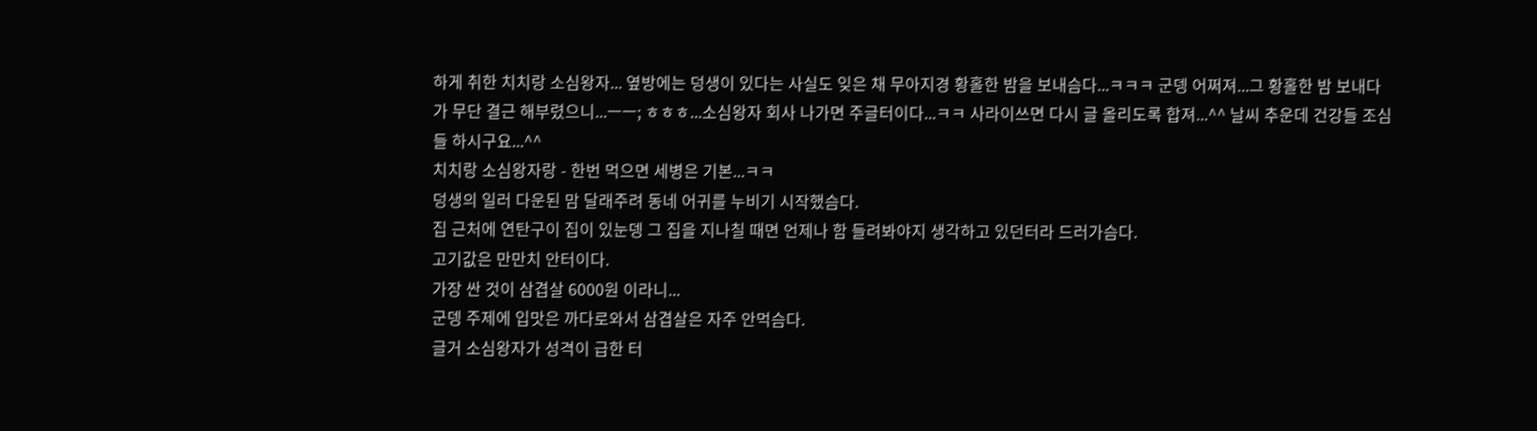하게 취한 치치랑 소심왕자... 옆방에는 덩생이 있다는 사실도 잊은 채 무아지경 황홀한 밤을 보내슴다...ㅋㅋㅋ 군뎅 어쩌져...그 황홀한 밤 보내다가 무단 결근 해부렸으니...ㅡㅡ; ㅎㅎㅎ...소심왕자 회사 나가면 주글터이다...ㅋㅋ 사라이쓰면 다시 글 올리도록 합져...^^ 날씨 추운데 건강들 조심들 하시구요...^^
치치랑 소심왕자랑 - 한번 먹으면 세병은 기본...ㅋㅋ
덩생의 일러 다운된 맘 달래주려 동네 어귀를 누비기 시작했슴다.
집 근처에 연탄구이 집이 있눈뎅 그 집을 지나칠 때면 언제나 함 들려봐야지 생각하고 있던터라 드러가슴다.
고기값은 만만치 안터이다.
가장 싼 것이 삼겹살 6000원 이라니...
군뎅 주제에 입맛은 까다로와서 삼겹살은 자주 안먹슴다.
글거 소심왕자가 성격이 급한 터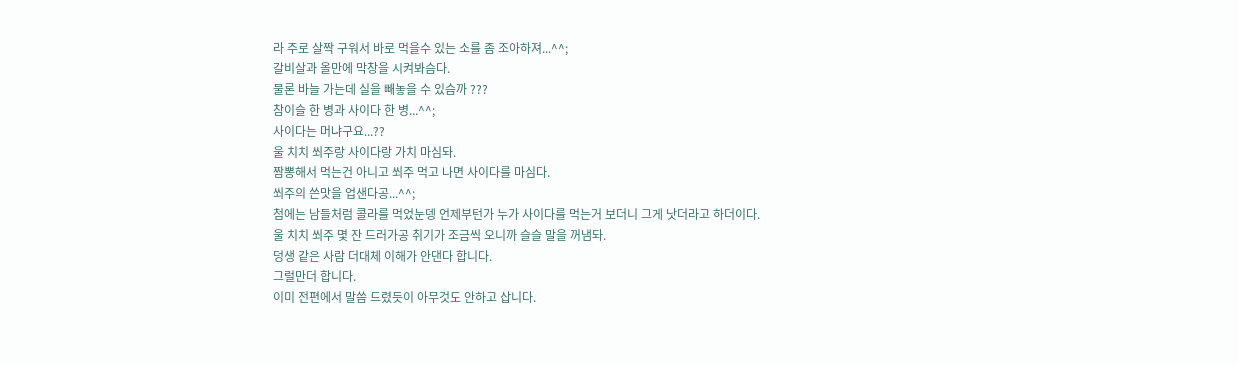라 주로 살짝 구워서 바로 먹을수 있는 소를 좀 조아하져...^^;
갈비살과 올만에 막창을 시켜봐슴다.
물론 바늘 가는데 실을 빼놓을 수 있슴까 ???
참이슬 한 병과 사이다 한 병...^^;
사이다는 머냐구요...??
울 치치 쐬주랑 사이다랑 가치 마심돠.
짬뽕해서 먹는건 아니고 쐬주 먹고 나면 사이다를 마심다.
쐬주의 쓴맛을 업샌다공...^^;
첨에는 남들처럼 콜라를 먹었눈뎅 언제부턴가 누가 사이다를 먹는거 보더니 그게 낫더라고 하더이다.
울 치치 쐬주 몇 잔 드러가공 취기가 조금씩 오니까 슬슬 말을 꺼냄돠.
덩생 같은 사람 더대체 이해가 안댄다 합니다.
그럴만더 합니다.
이미 전편에서 말씀 드렸듯이 아무것도 안하고 삽니다.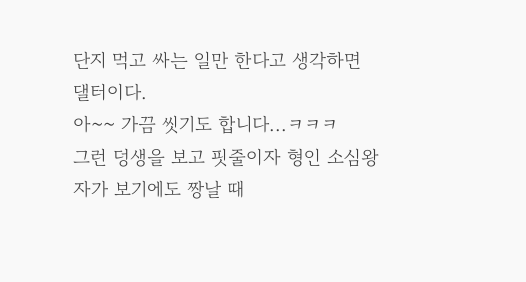단지 먹고 싸는 일만 한다고 생각하면 댈터이다.
아~~ 가끔 씻기도 합니다...ㅋㅋㅋ
그런 덩생을 보고 핏줄이자 형인 소심왕자가 보기에도 짱날 때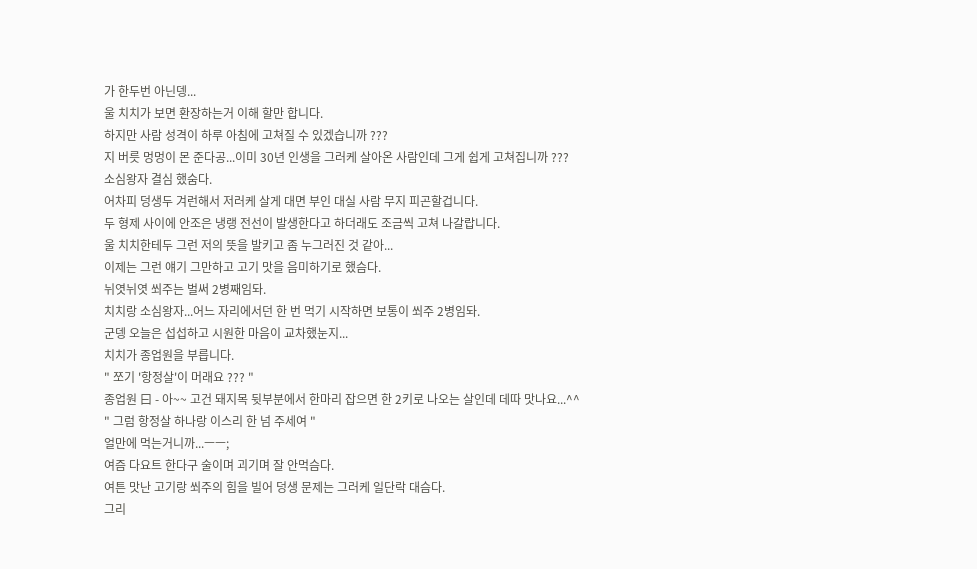가 한두번 아닌뎅...
울 치치가 보면 환장하는거 이해 할만 합니다.
하지만 사람 성격이 하루 아침에 고쳐질 수 있겠습니까 ???
지 버릇 멍멍이 몬 준다공...이미 30년 인생을 그러케 살아온 사람인데 그게 쉽게 고쳐집니까 ???
소심왕자 결심 했숨다.
어차피 덩생두 겨런해서 저러케 살게 대면 부인 대실 사람 무지 피곤할겁니다.
두 형제 사이에 안조은 냉랭 전선이 발생한다고 하더래도 조금씩 고쳐 나갈랍니다.
울 치치한테두 그런 저의 뜻을 발키고 좀 누그러진 것 같아...
이제는 그런 얘기 그만하고 고기 맛을 음미하기로 했슴다.
뉘엿뉘엿 쐬주는 벌써 2병째임돠.
치치랑 소심왕자...어느 자리에서던 한 번 먹기 시작하면 보통이 쐬주 2병임돠.
군뎅 오늘은 섭섭하고 시원한 마음이 교차했눈지...
치치가 종업원을 부릅니다.
" 쪼기 '항정살'이 머래요 ??? "
종업원 曰 - 아~~ 고건 돼지목 뒷부분에서 한마리 잡으면 한 2키로 나오는 살인데 데따 맛나요...^^
" 그럼 항정살 하나랑 이스리 한 넘 주세여 "
얼만에 먹는거니까...ㅡㅡ;
여즘 다요트 한다구 술이며 괴기며 잘 안먹슴다.
여튼 맛난 고기랑 쐬주의 힘을 빌어 덩생 문제는 그러케 일단락 대슴다.
그리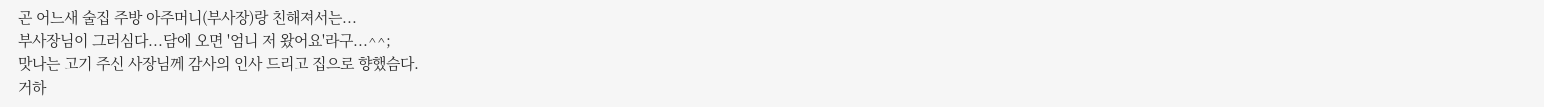곤 어느새 술집 주방 아주머니(부사장)랑 친해져서는...
부사장님이 그러심다...담에 오면 '엄니 저 왔어요'라구...^^;
맛나는 고기 주신 사장님께 감사의 인사 드리고 집으로 향했슴다.
거하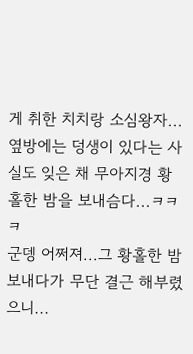게 취한 치치랑 소심왕자...
옆방에는 덩생이 있다는 사실도 잊은 채 무아지경 황홀한 밤을 보내슴다...ㅋㅋㅋ
군뎅 어쩌져...그 황홀한 밤 보내다가 무단 결근 해부렸으니...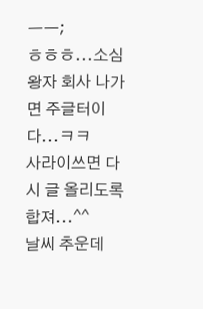ㅡㅡ;
ㅎㅎㅎ...소심왕자 회사 나가면 주글터이다...ㅋㅋ
사라이쓰면 다시 글 올리도록 합져...^^
날씨 추운데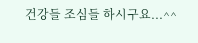건강들 조심들 하시구요...^^